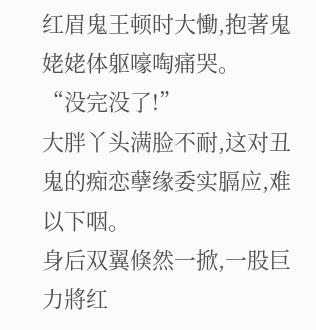红眉鬼王顿时大慟,抱著鬼姥姥体躯嚎啕痛哭。
“没完没了!”
大胖丫头满脸不耐,这对丑鬼的痴恋孽缘委实膈应,难以下咽。
身后双翼倏然一掀,一股巨力將红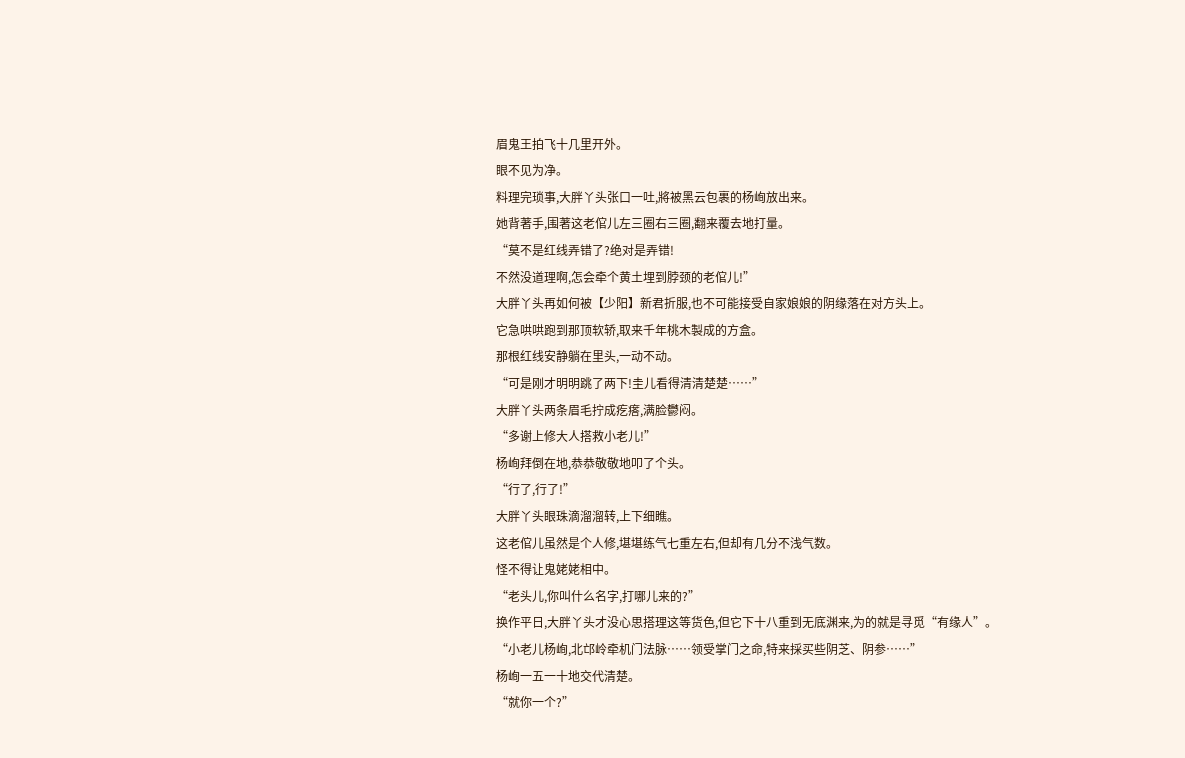眉鬼王拍飞十几里开外。
眼不见为净。
料理完琐事,大胖丫头张口一吐,將被黑云包裹的杨峋放出来。
她背著手,围著这老倌儿左三圈右三圈,翻来覆去地打量。
“莫不是红线弄错了?绝对是弄错!
不然没道理啊,怎会牵个黄土埋到脖颈的老倌儿!”
大胖丫头再如何被【少阳】新君折服,也不可能接受自家娘娘的阴缘落在对方头上。
它急哄哄跑到那顶软轿,取来千年桃木製成的方盒。
那根红线安静躺在里头,一动不动。
“可是刚才明明跳了两下!圭儿看得清清楚楚……”
大胖丫头两条眉毛拧成疙瘩,满脸鬱闷。
“多谢上修大人搭救小老儿!”
杨峋拜倒在地,恭恭敬敬地叩了个头。
“行了,行了!”
大胖丫头眼珠滴溜溜转,上下细瞧。
这老倌儿虽然是个人修,堪堪练气七重左右,但却有几分不浅气数。
怪不得让鬼姥姥相中。
“老头儿,你叫什么名字,打哪儿来的?”
换作平日,大胖丫头才没心思搭理这等货色,但它下十八重到无底渊来,为的就是寻觅“有缘人”。
“小老儿杨峋,北邙岭牵机门法脉……领受掌门之命,特来採买些阴芝、阴参……”
杨峋一五一十地交代清楚。
“就你一个?”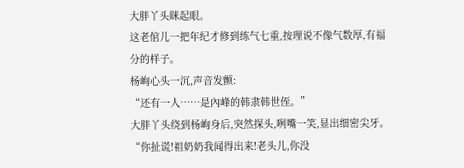大胖丫头眯起眼。
这老倌儿一把年纪才修到练气七重,按理说不像气数厚,有福分的样子。
杨峋心头一沉,声音发颤:
“还有一人……是內峰的韩隶韩世侄。”
大胖丫头绕到杨峋身后,突然探头,咧嘴一笑,显出细密尖牙。
“你扯谎!祖奶奶我闻得出来!老头儿,你没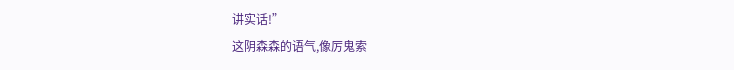讲实话!”
这阴森森的语气,像厉鬼索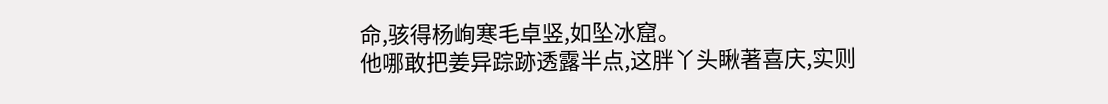命,骇得杨峋寒毛卓竖,如坠冰窟。
他哪敢把姜异踪跡透露半点,这胖丫头瞅著喜庆,实则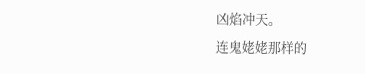凶焰冲天。
连鬼姥姥那样的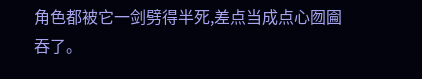角色都被它一剑劈得半死,差点当成点心囫圇吞了。